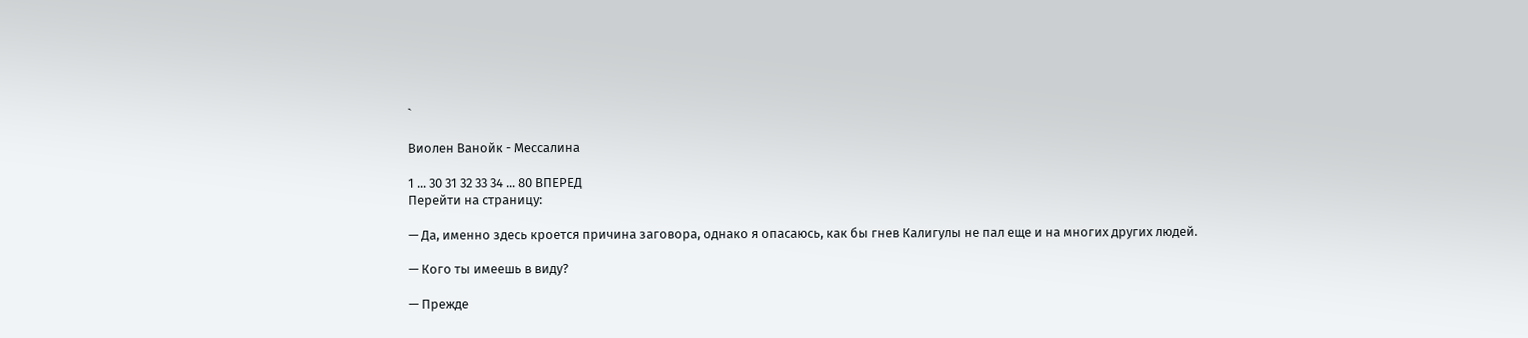`

Виолен Ванойк - Мессалина

1 ... 30 31 32 33 34 ... 80 ВПЕРЕД
Перейти на страницу:

— Да, именно здесь кроется причина заговора, однако я опасаюсь, как бы гнев Калигулы не пал еще и на многих других людей.

— Кого ты имеешь в виду?

— Прежде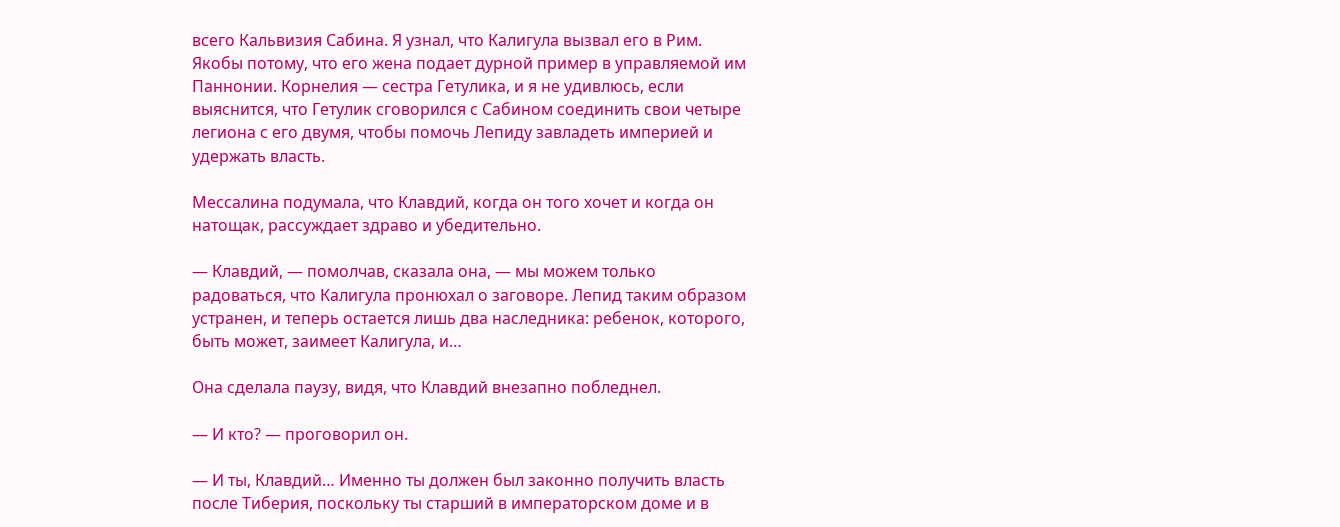всего Кальвизия Сабина. Я узнал, что Калигула вызвал его в Рим. Якобы потому, что его жена подает дурной пример в управляемой им Паннонии. Корнелия — сестра Гетулика, и я не удивлюсь, если выяснится, что Гетулик сговорился с Сабином соединить свои четыре легиона с его двумя, чтобы помочь Лепиду завладеть империей и удержать власть.

Мессалина подумала, что Клавдий, когда он того хочет и когда он натощак, рассуждает здраво и убедительно.

— Клавдий, — помолчав, сказала она, — мы можем только радоваться, что Калигула пронюхал о заговоре. Лепид таким образом устранен, и теперь остается лишь два наследника: ребенок, которого, быть может, заимеет Калигула, и…

Она сделала паузу, видя, что Клавдий внезапно побледнел.

— И кто? — проговорил он.

— И ты, Клавдий… Именно ты должен был законно получить власть после Тиберия, поскольку ты старший в императорском доме и в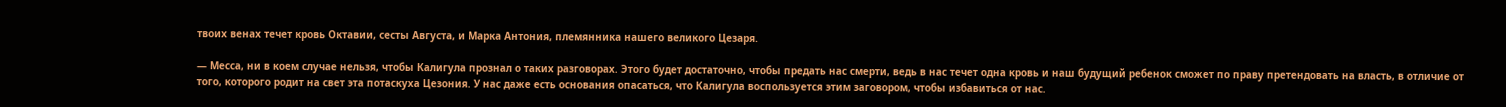твоих венах течет кровь Октавии, сесты Августа, и Марка Антония, племянника нашего великого Цезаря.

— Месса, ни в коем случае нельзя, чтобы Калигула прознал о таких разговорах. Этого будет достаточно, чтобы предать нас смерти, ведь в нас течет одна кровь и наш будущий ребенок сможет по праву претендовать на власть, в отличие от того, которого родит на свет эта потаскуха Цезония. У нас даже есть основания опасаться, что Калигула воспользуется этим заговором, чтобы избавиться от нас.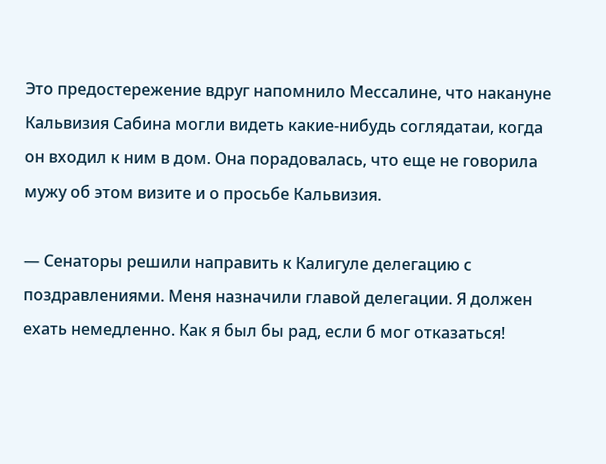Это предостережение вдруг напомнило Мессалине, что накануне Кальвизия Сабина могли видеть какие-нибудь соглядатаи, когда он входил к ним в дом. Она порадовалась, что еще не говорила мужу об этом визите и о просьбе Кальвизия.

— Сенаторы решили направить к Калигуле делегацию с поздравлениями. Меня назначили главой делегации. Я должен ехать немедленно. Как я был бы рад, если б мог отказаться!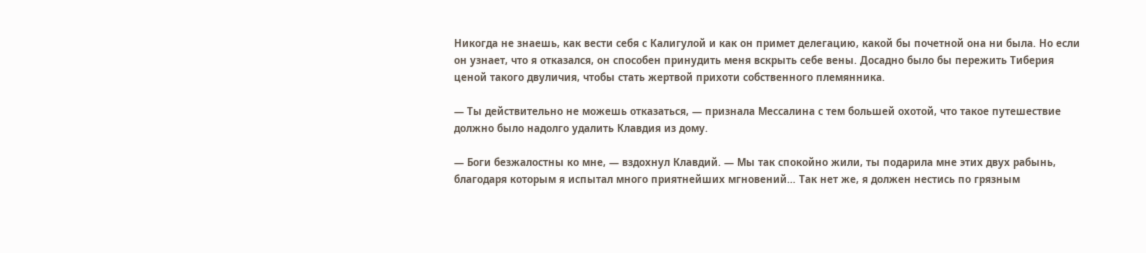Никогда не знаешь, как вести себя с Калигулой и как он примет делегацию, какой бы почетной она ни была. Но если он узнает, что я отказался, он способен принудить меня вскрыть себе вены. Досадно было бы пережить Тиберия ценой такого двуличия, чтобы стать жертвой прихоти собственного племянника.

— Ты действительно не можешь отказаться, — признала Мессалина с тем большей охотой, что такое путешествие должно было надолго удалить Клавдия из дому.

— Боги безжалостны ко мне, — вздохнул Клавдий. — Мы так спокойно жили, ты подарила мне этих двух рабынь, благодаря которым я испытал много приятнейших мгновений… Так нет же, я должен нестись по грязным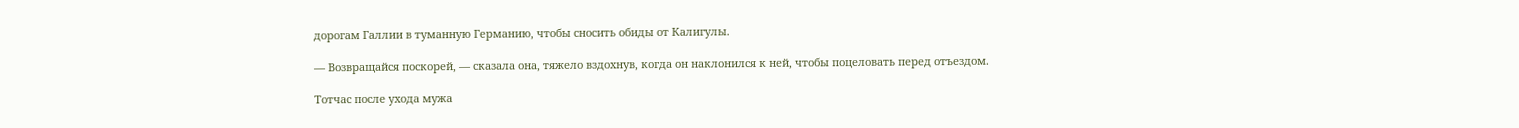дорогам Галлии в туманную Германию, чтобы сносить обиды от Калигулы.

— Возвращайся поскорей, — сказала она, тяжело вздохнув, когда он наклонился к ней, чтобы поцеловать перед отъездом.

Тотчас после ухода мужа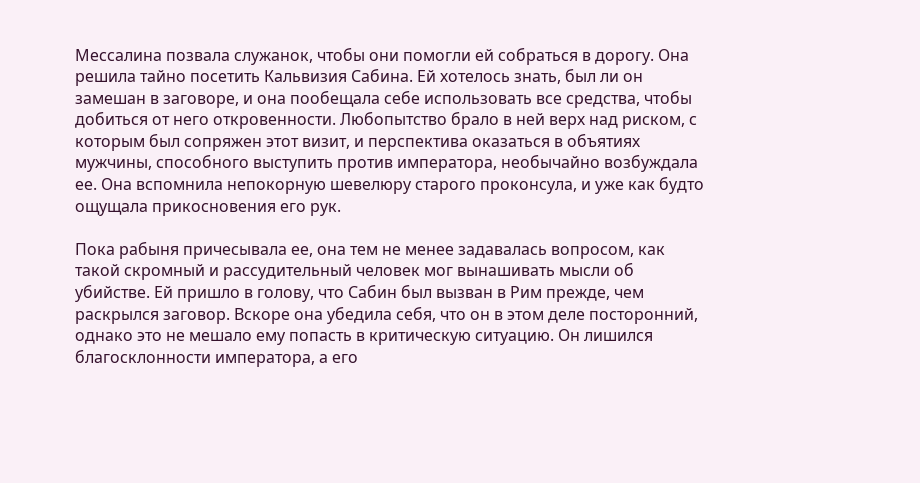Мессалина позвала служанок, чтобы они помогли ей собраться в дорогу. Она решила тайно посетить Кальвизия Сабина. Ей хотелось знать, был ли он замешан в заговоре, и она пообещала себе использовать все средства, чтобы добиться от него откровенности. Любопытство брало в ней верх над риском, с которым был сопряжен этот визит, и перспектива оказаться в объятиях мужчины, способного выступить против императора, необычайно возбуждала ее. Она вспомнила непокорную шевелюру старого проконсула, и уже как будто ощущала прикосновения его рук.

Пока рабыня причесывала ее, она тем не менее задавалась вопросом, как такой скромный и рассудительный человек мог вынашивать мысли об убийстве. Ей пришло в голову, что Сабин был вызван в Рим прежде, чем раскрылся заговор. Вскоре она убедила себя, что он в этом деле посторонний, однако это не мешало ему попасть в критическую ситуацию. Он лишился благосклонности императора, а его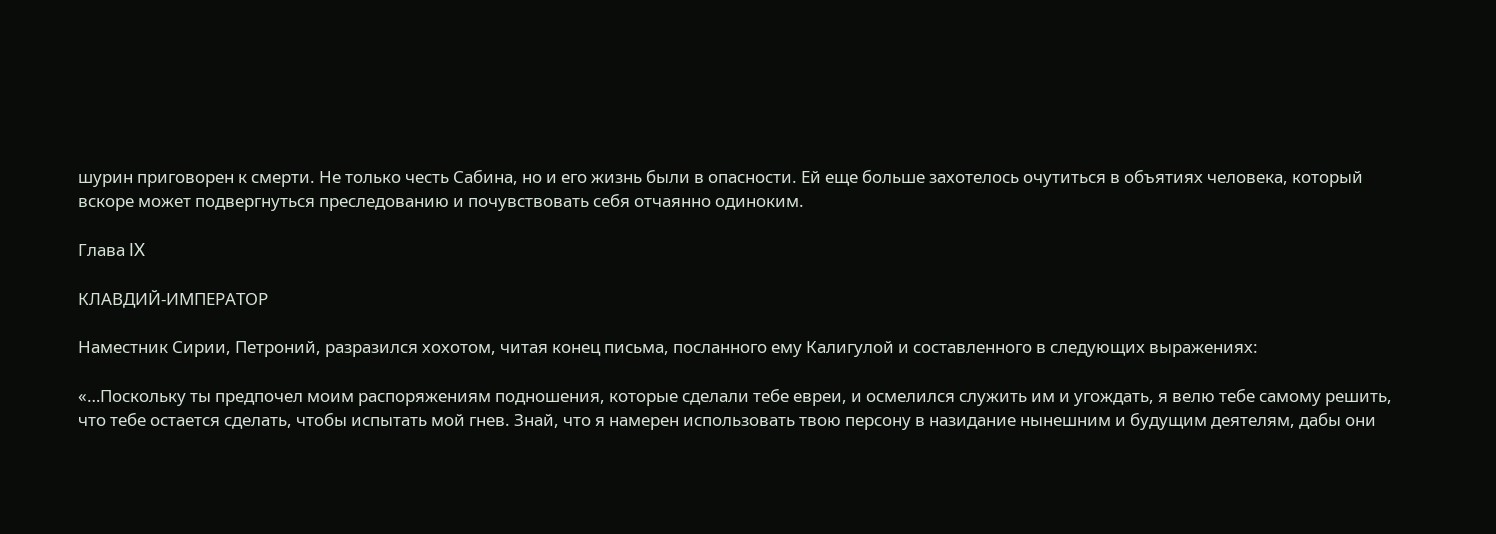шурин приговорен к смерти. Не только честь Сабина, но и его жизнь были в опасности. Ей еще больше захотелось очутиться в объятиях человека, который вскоре может подвергнуться преследованию и почувствовать себя отчаянно одиноким.

Глава IX

КЛАВДИЙ-ИМПЕРАТОР

Наместник Сирии, Петроний, разразился хохотом, читая конец письма, посланного ему Калигулой и составленного в следующих выражениях:

«…Поскольку ты предпочел моим распоряжениям подношения, которые сделали тебе евреи, и осмелился служить им и угождать, я велю тебе самому решить, что тебе остается сделать, чтобы испытать мой гнев. Знай, что я намерен использовать твою персону в назидание нынешним и будущим деятелям, дабы они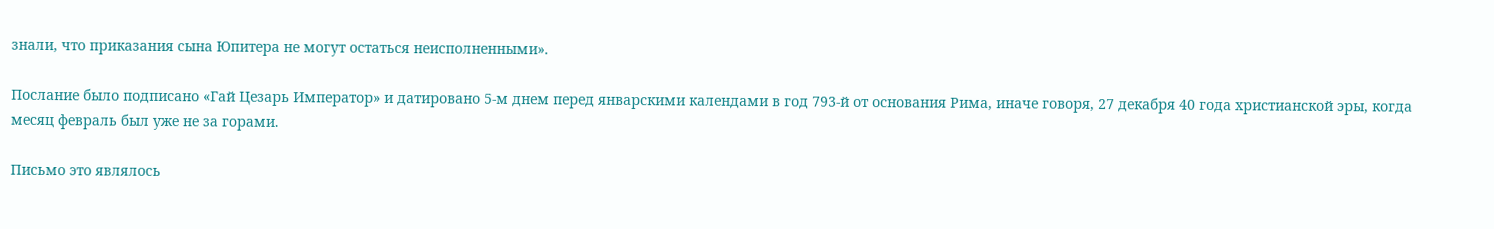знали, что приказания сына Юпитера не могут остаться неисполненными».

Послание было подписано «Гай Цезарь Император» и датировано 5-м днем перед январскими календами в год 793-й от основания Рима, иначе говоря, 27 декабря 40 года христианской эры, когда месяц февраль был уже не за горами.

Письмо это являлось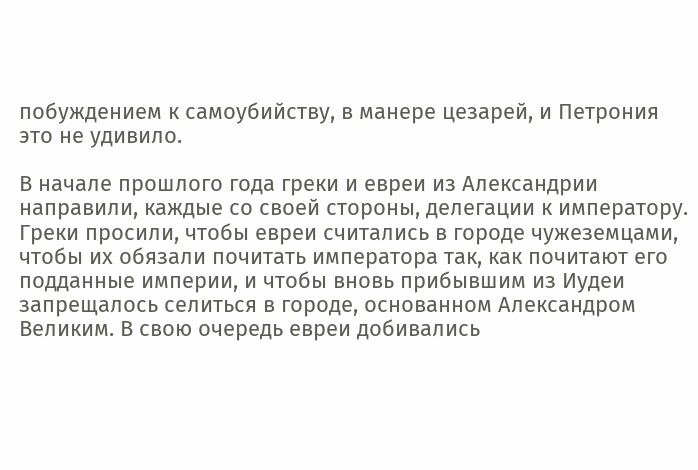побуждением к самоубийству, в манере цезарей, и Петрония это не удивило.

В начале прошлого года греки и евреи из Александрии направили, каждые со своей стороны, делегации к императору. Греки просили, чтобы евреи считались в городе чужеземцами, чтобы их обязали почитать императора так, как почитают его подданные империи, и чтобы вновь прибывшим из Иудеи запрещалось селиться в городе, основанном Александром Великим. В свою очередь евреи добивались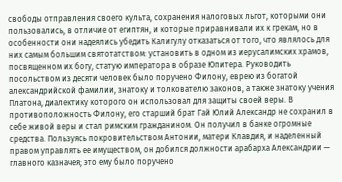свободы отправления своего культа, сохранения налоговых льгот, которыми они пользовались, в отличие от египтян, и которые приравнивали их к грекам, но в особенности они надеялись убедить Калигулу отказаться от того, что являлось для них самым большим святотатством: установить в одном из иерусалимских храмов, посвященном их богу, статую императора в образе Юпитера. Руководить посольством из десяти человек было поручено Филону, еврею из богатой александрийской фамилии, знатоку и толкователю законов, а также знатоку учения Платона, диалектику которого он использовал для защиты своей веры. В противоположность Филону, его старший брат Гай Юлий Александр не сохранил в себе живой веры и стал римским гражданином. Он получил в банке огромные средства. Пользуясь покровительством Антонии, матери Клавдия, и наделенный правом управлять ее имуществом, он добился должности арабарха Александрии — главного казначея; это ему было поручено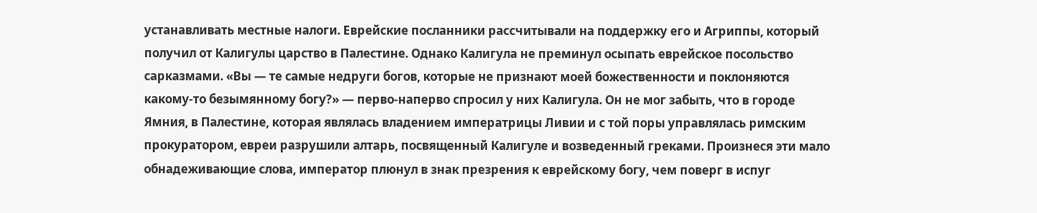устанавливать местные налоги. Еврейские посланники рассчитывали на поддержку его и Агриппы, который получил от Калигулы царство в Палестине. Однако Калигула не преминул осыпать еврейское посольство сарказмами. «Вы — те самые недруги богов, которые не признают моей божественности и поклоняются какому-то безымянному богу?» — перво-наперво спросил у них Калигула. Он не мог забыть, что в городе Ямния, в Палестине, которая являлась владением императрицы Ливии и с той поры управлялась римским прокуратором, евреи разрушили алтарь, посвященный Калигуле и возведенный греками. Произнеся эти мало обнадеживающие слова, император плюнул в знак презрения к еврейскому богу, чем поверг в испуг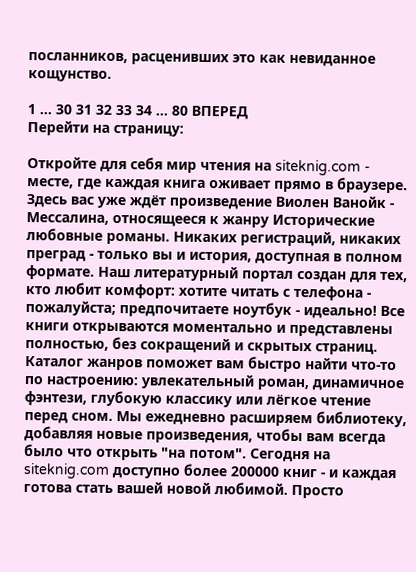посланников, расценивших это как невиданное кощунство.

1 ... 30 31 32 33 34 ... 80 ВПЕРЕД
Перейти на страницу:

Откройте для себя мир чтения на siteknig.com - месте, где каждая книга оживает прямо в браузере. Здесь вас уже ждёт произведение Виолен Ванойк - Мессалина, относящееся к жанру Исторические любовные романы. Никаких регистраций, никаких преград - только вы и история, доступная в полном формате. Наш литературный портал создан для тех, кто любит комфорт: хотите читать с телефона - пожалуйста; предпочитаете ноутбук - идеально! Все книги открываются моментально и представлены полностью, без сокращений и скрытых страниц. Каталог жанров поможет вам быстро найти что-то по настроению: увлекательный роман, динамичное фэнтези, глубокую классику или лёгкое чтение перед сном. Мы ежедневно расширяем библиотеку, добавляя новые произведения, чтобы вам всегда было что открыть "на потом". Сегодня на siteknig.com доступно более 200000 книг - и каждая готова стать вашей новой любимой. Просто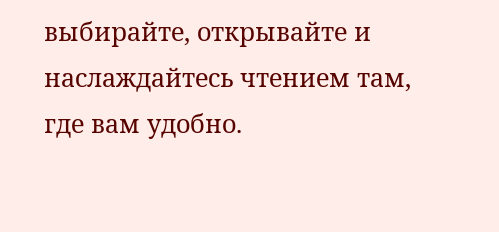выбирайте, открывайте и наслаждайтесь чтением там, где вам удобно.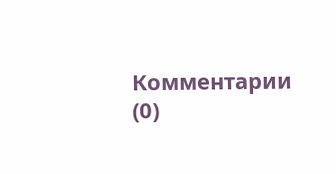Комментарии (0)